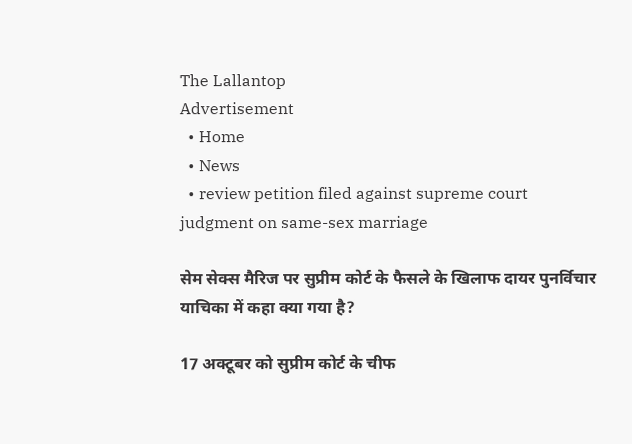The Lallantop
Advertisement
  • Home
  • News
  • review petition filed against supreme court judgment on same-sex marriage

सेम सेक्स मैरिज पर सुप्रीम कोर्ट के फैसले के खिलाफ दायर पुनर्विचार याचिका में कहा क्या गया है?

17 अक्टूबर को सुप्रीम कोर्ट के चीफ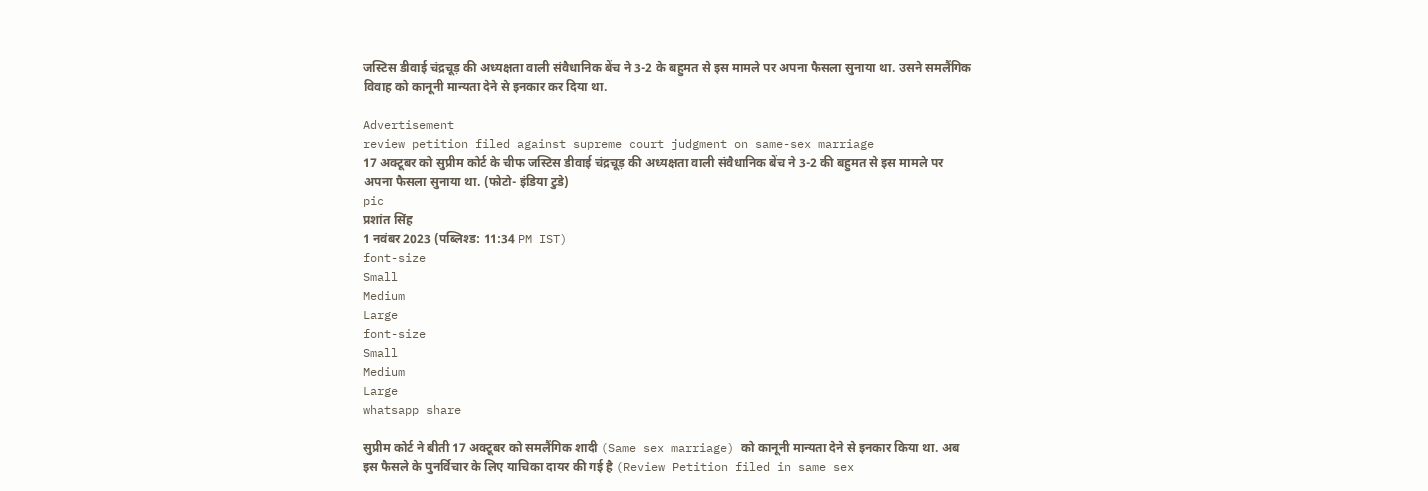जस्टिस डीवाई चंद्रचूड़ की अध्यक्षता वाली संवैधानिक बेंच ने 3-2 के बहुमत से इस मामले पर अपना फैसला सुनाया था. उसने समलैंगिक विवाह को कानूनी मान्यता देने से इनकार कर दिया था.

Advertisement
review petition filed against supreme court judgment on same-sex marriage
17 अक्टूबर को सुप्रीम कोर्ट के चीफ जस्टिस डीवाई चंद्रचूड़ की अध्यक्षता वाली संवैधानिक बेंच ने 3-2 की बहुमत से इस मामले पर अपना फैसला सुनाया था. (फोटो- इंडिया टुडे)
pic
प्रशांत सिंह
1 नवंबर 2023 (पब्लिश्ड: 11:34 PM IST)
font-size
Small
Medium
Large
font-size
Small
Medium
Large
whatsapp share

सुप्रीम कोर्ट ने बीती 17 अक्टूबर को समलैंगिक शादी (Same sex marriage) को कानूनी मान्यता देने से इनकार किया था. अब इस फैसले के पुनर्विचार के लिए याचिका दायर की गई है (Review Petition filed in same sex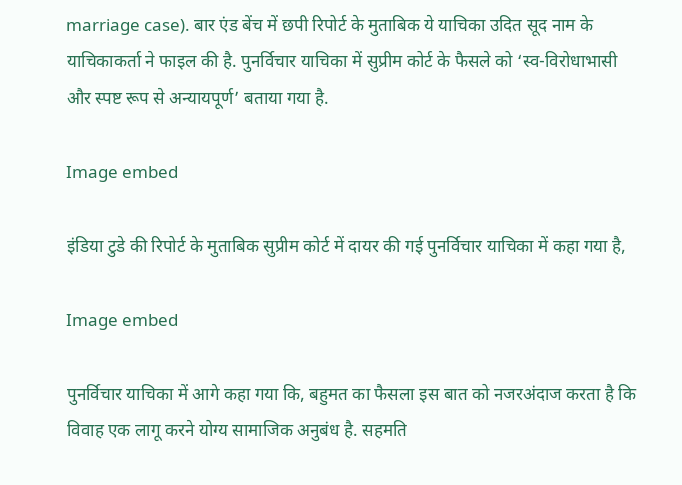marriage case). बार एंड बेंच में छपी रिपोर्ट के मुताबिक ये याचिका उदित सूद नाम के याचिकाकर्ता ने फाइल की है. पुनर्विचार याचिका में सुप्रीम कोर्ट के फैसले को ‘स्व-विरोधाभासी और स्पष्ट रूप से अन्यायपूर्ण’ बताया गया है.

Image embed

इंडिया टुडे की रिपोर्ट के मुताबिक सुप्रीम कोर्ट में दायर की गई पुनर्विचार याचिका में कहा गया है,

Image embed

पुनर्विचार याचिका में आगे कहा गया कि, बहुमत का फैसला इस बात को नजरअंदाज करता है कि विवाह एक लागू करने योग्य सामाजिक अनुबंध है. सहमति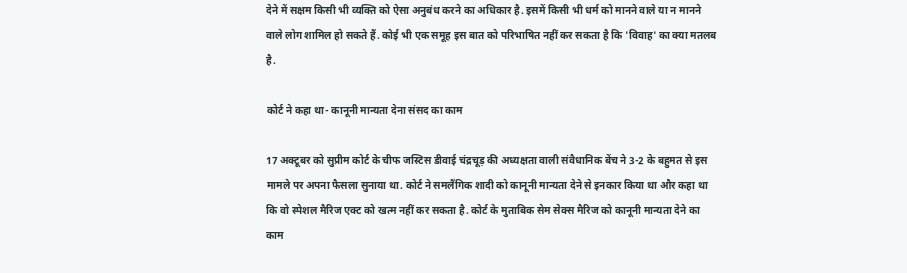देने में सक्षम किसी भी व्यक्ति को ऐसा अनुबंध करने का अधिकार है. इसमें किसी भी धर्म को मानने वाले या न मानने वाले लोग शामिल हो सकते हैं. कोई भी एक समूह इस बात को परिभाषित नहीं कर सकता है कि 'विवाह' का क्या मतलब है.

कोर्ट ने कहा था- कानूनी मान्यता देना संसद का काम

17 अक्टूबर को सुप्रीम कोर्ट के चीफ जस्टिस डीवाई चंद्रचूड़ की अध्यक्षता वाली संवैधानिक बेंच ने 3-2 के बहुमत से इस मामले पर अपना फैसला सुनाया था. कोर्ट ने समलैंगिक शादी को कानूनी मान्यता देने से इनकार किया था और कहा था कि वो स्पेशल मैरिज एक्ट को खत्म नहीं कर सकता है. कोर्ट के मुताबिक सेम सेक्स मैरिज को कानूनी मान्यता देने का काम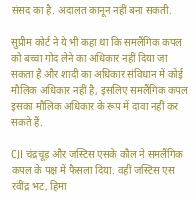संसद का है. अदालत कानून नहीं बना सकती.

सुप्रीम कोर्ट ने ये भी कहा था कि समलैंगिक कपल को बच्चा गोद लेने का अधिकार नहीं दिया जा सकता है और शादी का अधिकार संविधान में कोई मौलिक अधिकार नहीं है, इसलिए समलैंगिक कपल इसका मौलिक अधिकार के रूप में दावा नहीं कर सकते हैं.

CJI चंद्रचूड़ और जस्टिस एसके कौल ने समलैंगिक कपल के पक्ष में फैसला दिया. वहीं जस्टिस एस रवींद्र भट, हिमा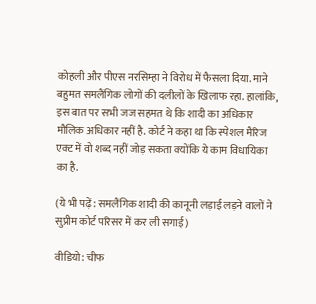कोहली और पीएस नरसिम्हा ने विरोध में फैसला दिया. माने बहुमत समलैंगिक लोगों की दलीलों के खिलाफ रहा. हालांकि, इस बात पर सभी जज सहमत थे कि शादी का अधिकार मौलिक अधिकार नहीं है. कोर्ट ने कहा था कि स्पेशल मैरिज एक्ट में वो शब्द नहीं जोड़ सकता क्योंकि ये काम विधायिका का है.

(ये भी पढ़ें: समलैंगिक शादी की कानूनी लड़ाई लड़ने वालों ने सुप्रीम कोर्ट परिसर में कर ली सगाई)

वीडियो: चीफ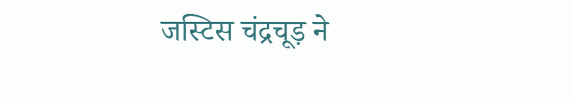जस्टिस चंद्रचूड़ ने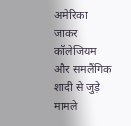अमेरिका जाकर कॉलेजियम और समलैंगिक शादी से जुड़े मामले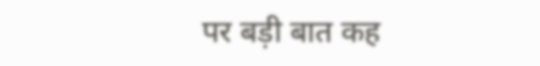पर बड़ी बात कह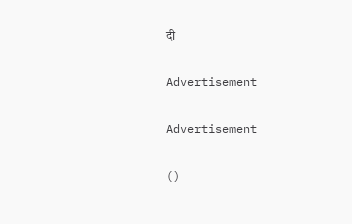दी

Advertisement

Advertisement

()